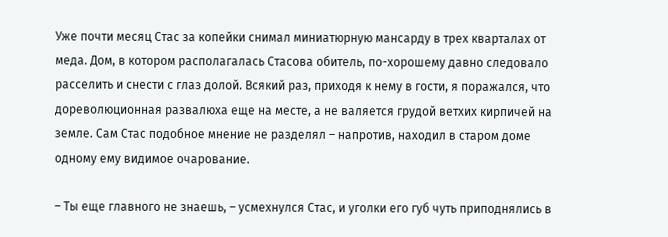Уже почти месяц Стас за копейки снимал миниатюрную мансарду в трех кварталах от меда. Дом, в котором располагалась Стасова обитель, по-хорошему давно следовало расселить и снести с глаз долой. Всякий раз, приходя к нему в гости, я поражался, что дореволюционная развалюха еще на месте, а не валяется грудой ветхих кирпичей на земле. Сам Стас подобное мнение не разделял – напротив, находил в старом доме одному ему видимое очарование.

– Ты еще главного не знаешь, – усмехнулся Стас, и уголки его губ чуть приподнялись в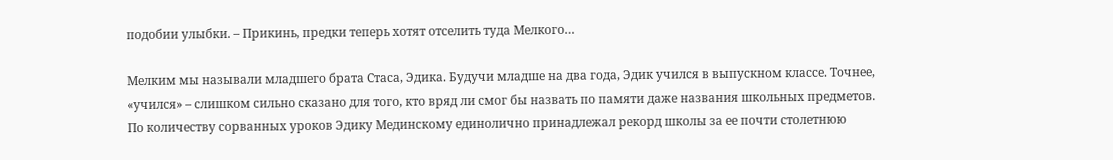подобии улыбки. – Прикинь, предки теперь хотят отселить туда Мелкого…

Мелким мы называли младшего брата Стаса, Эдика. Будучи младше на два года, Эдик учился в выпускном классе. Точнее, «учился» – слишком сильно сказано для того, кто вряд ли смог бы назвать по памяти даже названия школьных предметов. По количеству сорванных уроков Эдику Мединскому единолично принадлежал рекорд школы за ее почти столетнюю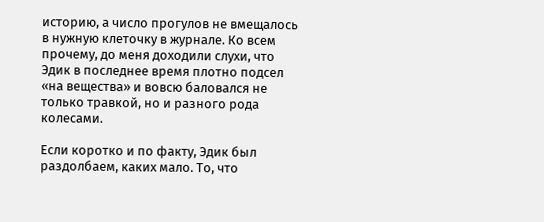историю, а число прогулов не вмещалось в нужную клеточку в журнале. Ко всем прочему, до меня доходили слухи, что Эдик в последнее время плотно подсел «на вещества» и вовсю баловался не только травкой, но и разного рода колесами.

Если коротко и по факту, Эдик был раздолбаем, каких мало. То, что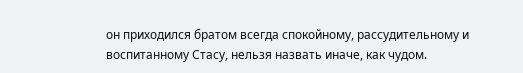он приходился братом всегда спокойному, рассудительному и воспитанному Стасу, нельзя назвать иначе, как чудом.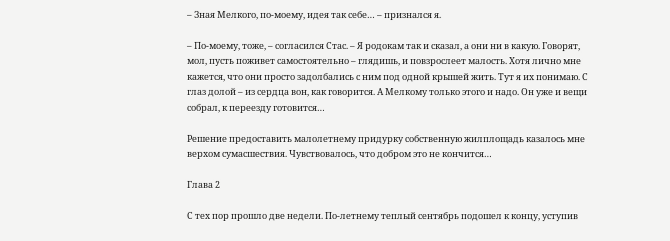– Зная Мелкого, по-моему, идея так себе… – признался я.

– По-моему, тоже, – согласился Стас. – Я родокам так и сказал, а они ни в какую. Говорят, мол, пусть поживет самостоятельно – глядишь, и повзрослеет малость. Хотя лично мне кажется, что они просто задолбались с ним под одной крышей жить. Тут я их понимаю. С глаз долой – из сердца вон, как говорится. А Мелкому только этого и надо. Он уже и вещи собрал, к переезду готовится…

Решение предоставить малолетнему придурку собственную жилплощадь казалось мне верхом сумасшествия. Чувствовалось, что добром это не кончится…

Глава 2

С тех пор прошло две недели. По-летнему теплый сентябрь подошел к концу, уступив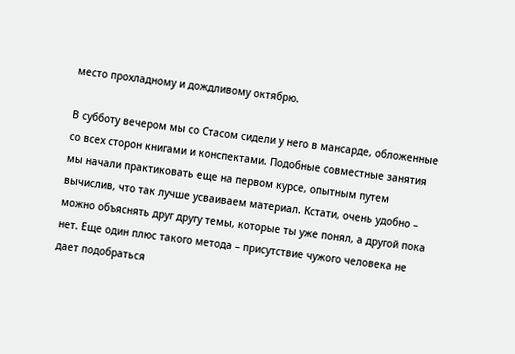место прохладному и дождливому октябрю.

В субботу вечером мы со Стасом сидели у него в мансарде, обложенные со всех сторон книгами и конспектами. Подобные совместные занятия мы начали практиковать еще на первом курсе, опытным путем вычислив, что так лучше усваиваем материал. Кстати, очень удобно – можно объяснять друг другу темы, которые ты уже понял, а другой пока нет. Еще один плюс такого метода – присутствие чужого человека не дает подобраться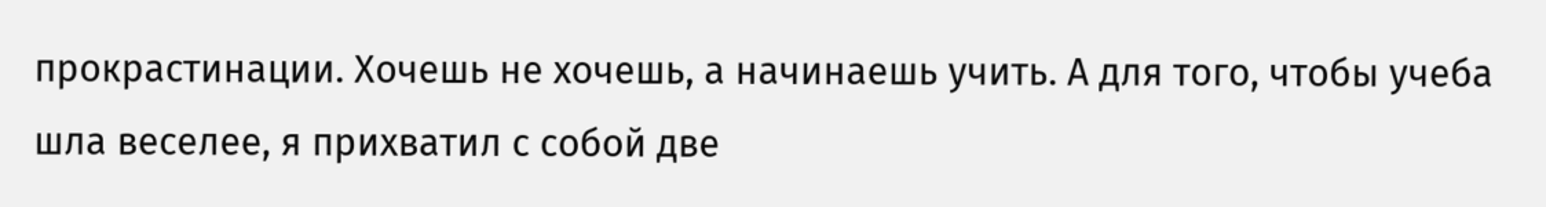прокрастинации. Хочешь не хочешь, а начинаешь учить. А для того, чтобы учеба шла веселее, я прихватил с собой две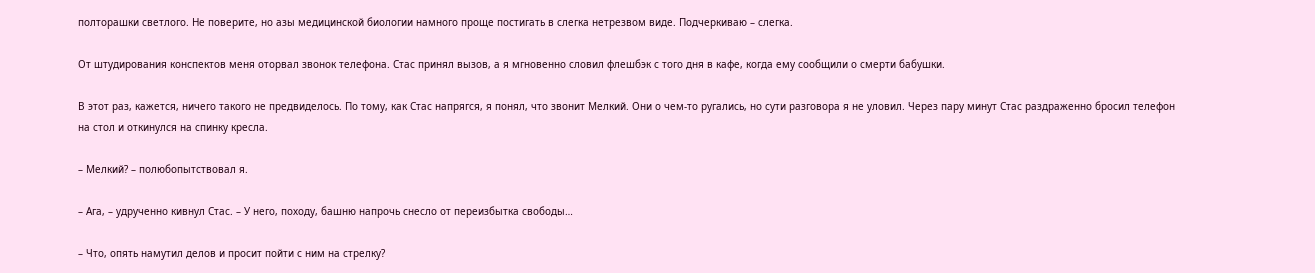полторашки светлого. Не поверите, но азы медицинской биологии намного проще постигать в слегка нетрезвом виде. Подчеркиваю – слегка.

От штудирования конспектов меня оторвал звонок телефона. Стас принял вызов, а я мгновенно словил флешбэк с того дня в кафе, когда ему сообщили о смерти бабушки.

В этот раз, кажется, ничего такого не предвиделось. По тому, как Стас напрягся, я понял, что звонит Мелкий. Они о чем-то ругались, но сути разговора я не уловил. Через пару минут Стас раздраженно бросил телефон на стол и откинулся на спинку кресла.

– Мелкий? – полюбопытствовал я.

– Ага, – удрученно кивнул Стас. – У него, походу, башню напрочь снесло от переизбытка свободы…

– Что, опять намутил делов и просит пойти с ним на стрелку?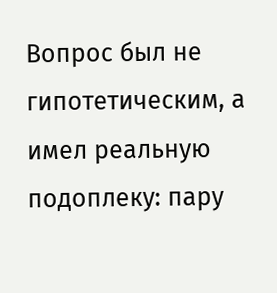Вопрос был не гипотетическим, а имел реальную подоплеку: пару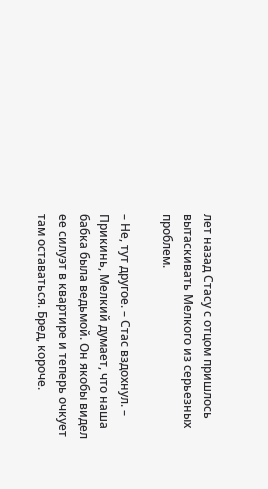лет назад Стасу с отцом пришлось вытаскивать Мелкого из серьезных проблем.

– Не, тут другое. – Стас вздохнул. – Прикинь, Мелкий думает, что наша бабка была ведьмой. Он якобы видел ее силуэт в квартире и теперь очкует там оставаться. Бред, короче.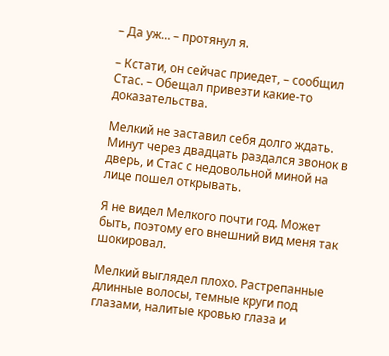– Да уж… – протянул я.

– Кстати, он сейчас приедет, – сообщил Стас. – Обещал привезти какие-то доказательства.

Мелкий не заставил себя долго ждать. Минут через двадцать раздался звонок в дверь, и Стас с недовольной миной на лице пошел открывать.

Я не видел Мелкого почти год. Может быть, поэтому его внешний вид меня так шокировал.

Мелкий выглядел плохо. Растрепанные длинные волосы, темные круги под глазами, налитые кровью глаза и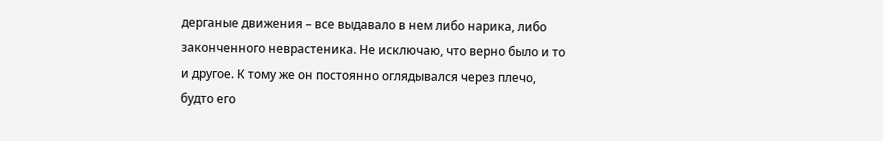дерганые движения – все выдавало в нем либо нарика, либо законченного неврастеника. Не исключаю, что верно было и то и другое. К тому же он постоянно оглядывался через плечо, будто его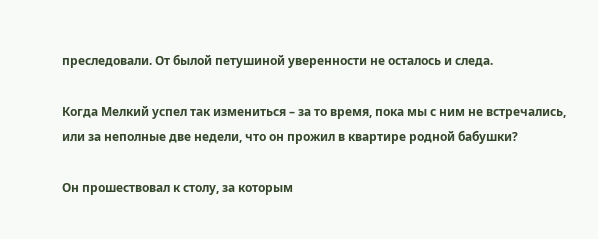преследовали. От былой петушиной уверенности не осталось и следа.

Когда Мелкий успел так измениться – за то время, пока мы с ним не встречались, или за неполные две недели, что он прожил в квартире родной бабушки?

Он прошествовал к столу, за которым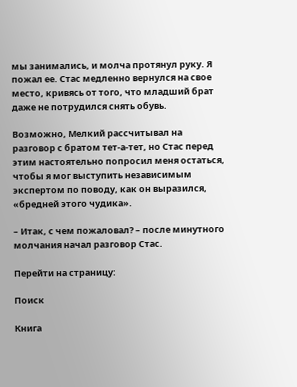мы занимались, и молча протянул руку. Я пожал ее. Стас медленно вернулся на свое место, кривясь от того, что младший брат даже не потрудился снять обувь.

Возможно, Мелкий рассчитывал на разговор с братом тет-а-тет, но Стас перед этим настоятельно попросил меня остаться, чтобы я мог выступить независимым экспертом по поводу, как он выразился, «бредней этого чудика».

– Итак, с чем пожаловал? – после минутного молчания начал разговор Стас.

Перейти на страницу:

Поиск

Книга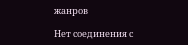жанров

Нет соединения с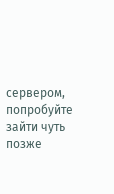сервером, попробуйте зайти чуть позже